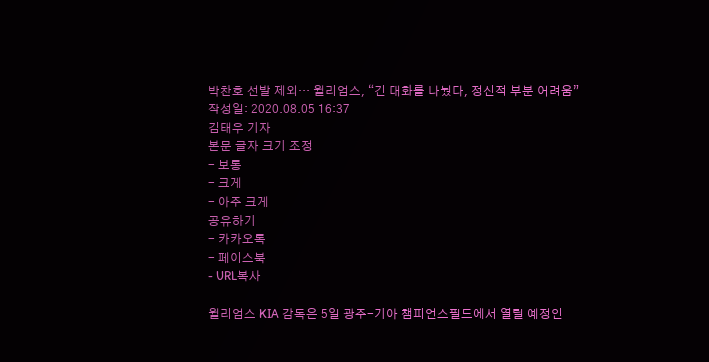박찬호 선발 제외… 윌리엄스, “긴 대화를 나눴다, 정신적 부분 어려움”
작성일: 2020.08.05 16:37
김태우 기자
본문 글자 크기 조정
- 보통
- 크게
- 아주 크게
공유하기
- 카카오톡
- 페이스북
- URL복사

윌리엄스 KIA 감독은 5일 광주-기아 챔피언스필드에서 열릴 예정인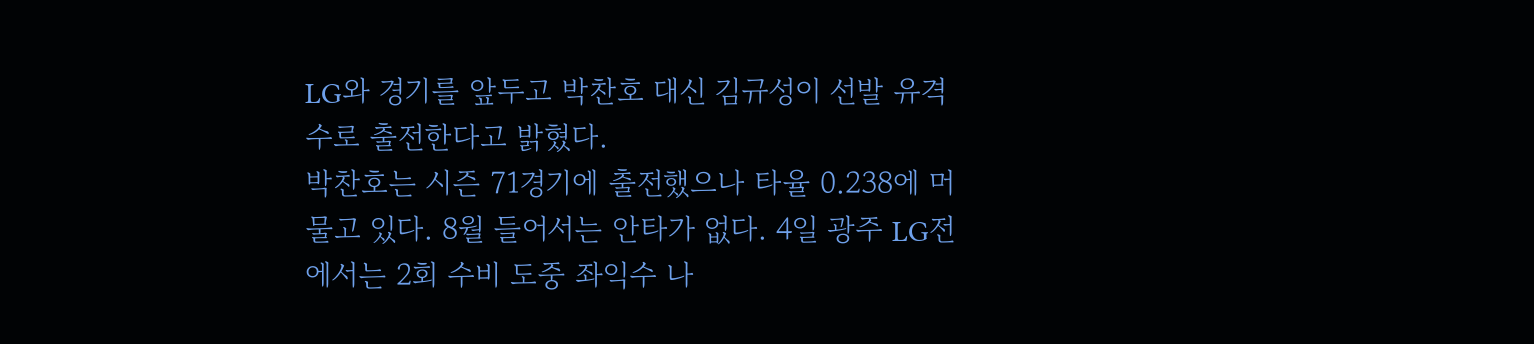LG와 경기를 앞두고 박찬호 대신 김규성이 선발 유격수로 출전한다고 밝혔다.
박찬호는 시즌 71경기에 출전했으나 타율 0.238에 머물고 있다. 8월 들어서는 안타가 없다. 4일 광주 LG전에서는 2회 수비 도중 좌익수 나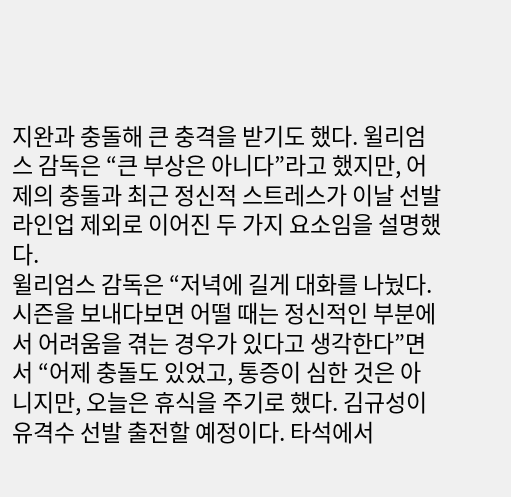지완과 충돌해 큰 충격을 받기도 했다. 윌리엄스 감독은 “큰 부상은 아니다”라고 했지만, 어제의 충돌과 최근 정신적 스트레스가 이날 선발 라인업 제외로 이어진 두 가지 요소임을 설명했다.
윌리엄스 감독은 “저녁에 길게 대화를 나눴다. 시즌을 보내다보면 어떨 때는 정신적인 부분에서 어려움을 겪는 경우가 있다고 생각한다”면서 “어제 충돌도 있었고, 통증이 심한 것은 아니지만, 오늘은 휴식을 주기로 했다. 김규성이 유격수 선발 출전할 예정이다. 타석에서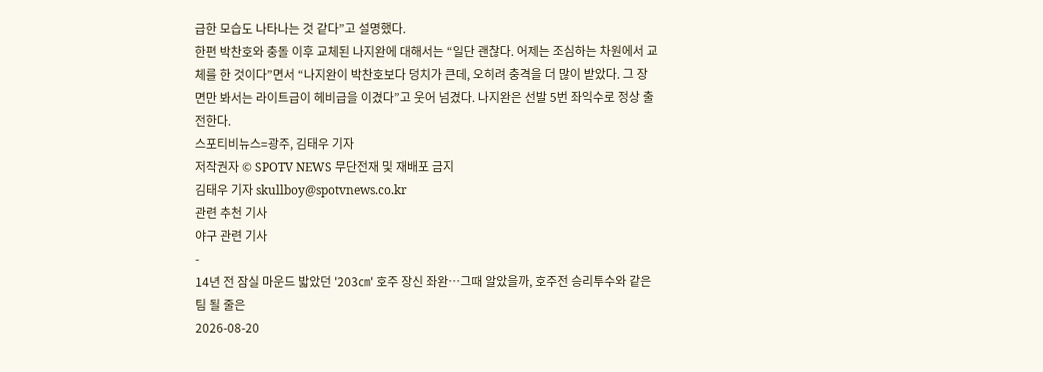급한 모습도 나타나는 것 같다”고 설명했다.
한편 박찬호와 충돌 이후 교체된 나지완에 대해서는 “일단 괜찮다. 어제는 조심하는 차원에서 교체를 한 것이다”면서 “나지완이 박찬호보다 덩치가 큰데, 오히려 충격을 더 많이 받았다. 그 장면만 봐서는 라이트급이 헤비급을 이겼다”고 웃어 넘겼다. 나지완은 선발 5번 좌익수로 정상 출전한다.
스포티비뉴스=광주, 김태우 기자
저작권자 © SPOTV NEWS 무단전재 및 재배포 금지
김태우 기자 skullboy@spotvnews.co.kr
관련 추천 기사
야구 관련 기사
-
14년 전 잠실 마운드 밟았던 '203㎝' 호주 장신 좌완…그때 알았을까, 호주전 승리투수와 같은 팀 될 줄은
2026-08-20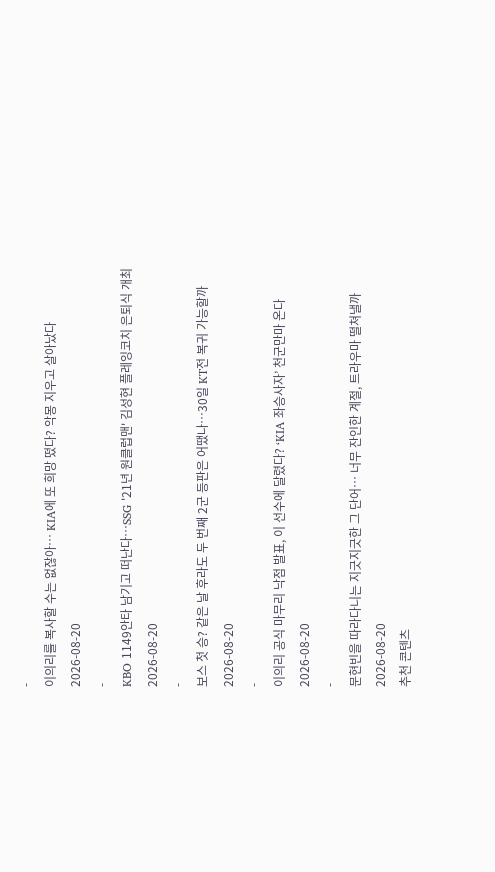-
이의리를 복사할 수는 없잖아… KIA에 또 희망 떴다? 악몽 지우고 살아났다
2026-08-20
-
KBO 1149안타 남기고 떠난다…SSG '21년 원클럽맨' 김성현 플레잉코치 은퇴식 개최
2026-08-20
-
보스 첫 승? 같은 날 후라도 두 번째 2군 등판은 어땠나…30일 KT전 복귀 가능할까
2026-08-20
-
이의리 공식 마무리 낙점 발표, 이 선수에 달렸다? ‘KIA 좌승사자’ 천군만마 온다
2026-08-20
-
문현빈을 따라다니는 지긋지긋한 그 단어… 너무 잔인한 계절, 트라우마 떨쳐낼까
2026-08-20
추천 콘텐츠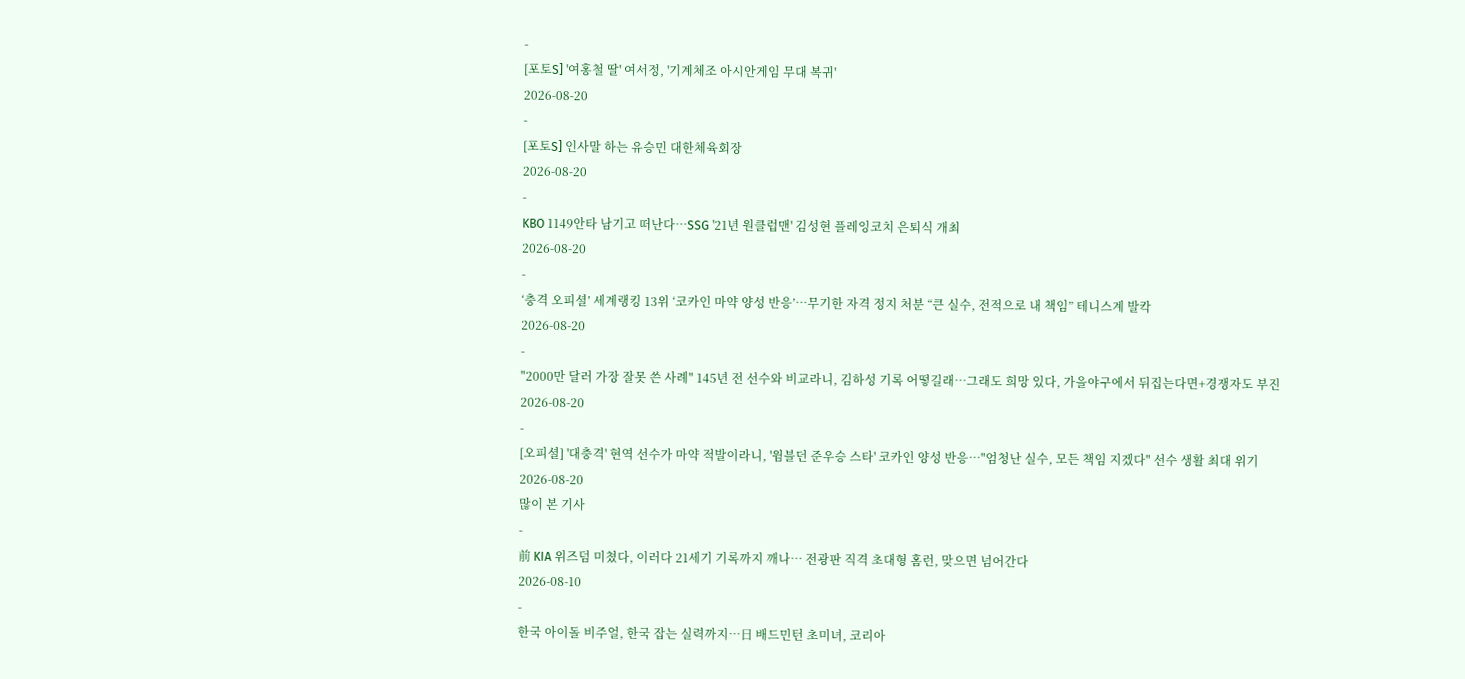-
[포토S] '여홍철 딸' 여서정, '기계체조 아시안게임 무대 복귀'
2026-08-20
-
[포토S] 인사말 하는 유승민 대한체육회장
2026-08-20
-
KBO 1149안타 남기고 떠난다…SSG '21년 원클럽맨' 김성현 플레잉코치 은퇴식 개최
2026-08-20
-
‘충격 오피셜’ 세계랭킹 13위 ‘코카인 마약 양성 반응’…무기한 자격 정지 처분 “큰 실수, 전적으로 내 책임” 테니스계 발칵
2026-08-20
-
"2000만 달러 가장 잘못 쓴 사례" 145년 전 선수와 비교라니, 김하성 기록 어떻길래…그래도 희망 있다, 가을야구에서 뒤집는다면+경쟁자도 부진
2026-08-20
-
[오피셜] '대충격' 현역 선수가 마약 적발이라니, '윔블던 준우승 스타' 코카인 양성 반응…"엄청난 실수, 모든 책임 지겠다" 선수 생활 최대 위기
2026-08-20
많이 본 기사
-
前 KIA 위즈덤 미쳤다, 이러다 21세기 기록까지 깨나… 전광판 직격 초대형 홈런, 맞으면 넘어간다
2026-08-10
-
한국 아이돌 비주얼, 한국 잡는 실력까지…日 배드민턴 초미녀, 코리아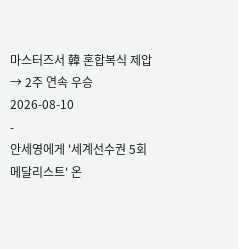마스터즈서 韓 혼합복식 제압 → 2주 연속 우승
2026-08-10
-
안세영에게 '세계선수권 5회 메달리스트' 온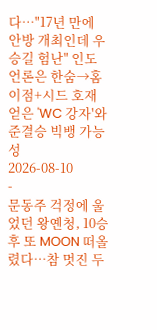다…"17년 만에 안방 개최인데 우승길 험난" 인도 언론은 한숨→홈 이점+시드 호재 얻은 'WC 강자'와 준결승 빅뱅 가능성
2026-08-10
-
문동주 걱정에 울었던 왕옌청, 10승 후 또 MOON 떠올렸다…참 멋진 두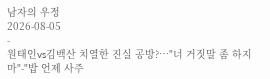남자의 우정
2026-08-05
-
원태인vs김백산 치열한 진실 공방?…"너 거짓말 좀 하지 마"-"밥 언제 사주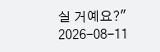실 거예요?"
2026-08-11